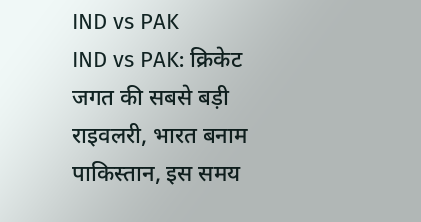IND vs PAK
IND vs PAK: क्रिकेट जगत की सबसे बड़ी राइवलरी, भारत बनाम पाकिस्तान, इस समय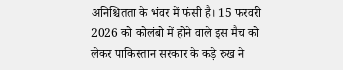अनिश्चितता के भंवर में फंसी है। 15 फरवरी 2026 को कोलंबो में होने वाले इस मैच को लेकर पाकिस्तान सरकार के कड़े रुख ने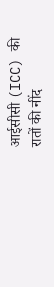आईसीसी (ICC) की रातों की नींद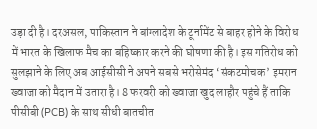उड़ा दी है। दरअसल, पाकिस्तान ने बांग्लादेश के टूर्नामेंट से बाहर होने के विरोध में भारत के खिलाफ मैच का बहिष्कार करने की घोषणा की है। इस गतिरोध को सुलझाने के लिए अब आईसीसी ने अपने सबसे भरोसेमंद ‘संकटमोचक’ इमरान ख्वाजा को मैदान में उतारा है। 8 फरवरी को ख्वाजा खुद लाहौर पहुंचे हैं ताकि पीसीबी (PCB) के साथ सीधी बातचीत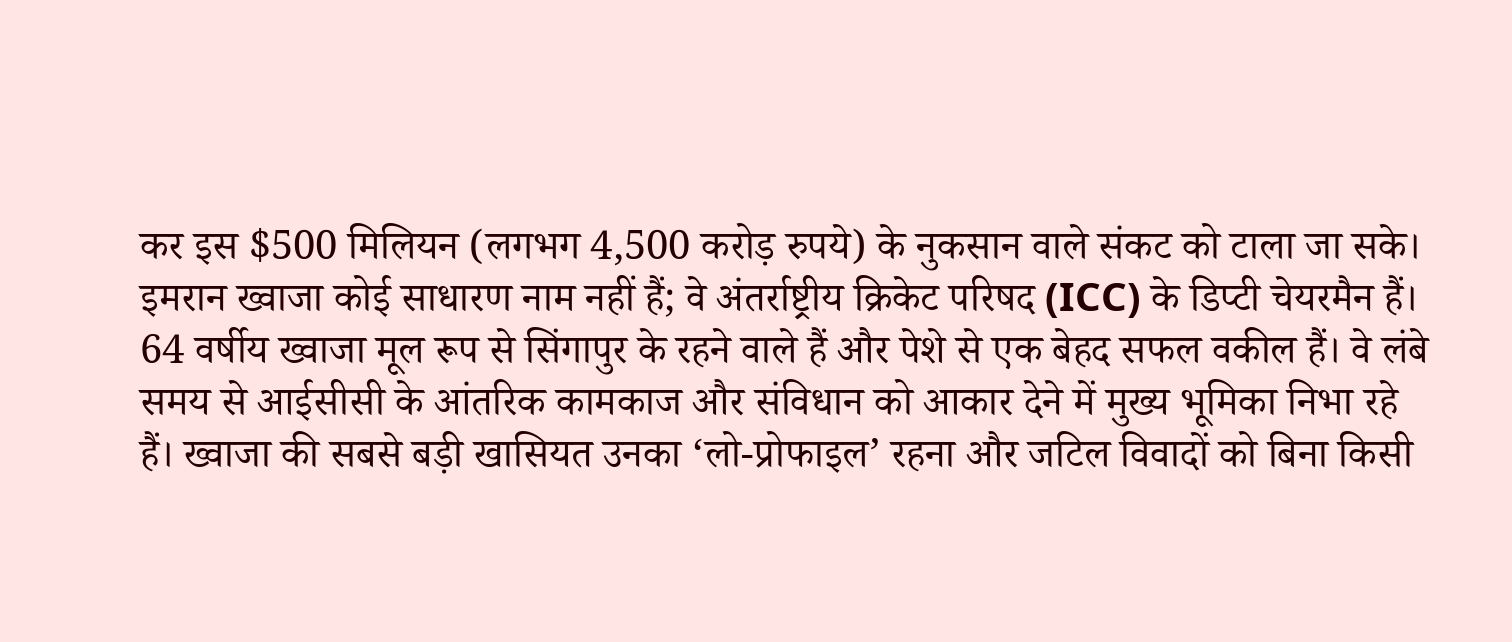कर इस $500 मिलियन (लगभग 4,500 करोड़ रुपये) के नुकसान वाले संकट को टाला जा सके।
इमरान ख्वाजा कोई साधारण नाम नहीं हैं; वे अंतर्राष्ट्रीय क्रिकेट परिषद (ICC) के डिप्टी चेयरमैन हैं। 64 वर्षीय ख्वाजा मूल रूप से सिंगापुर के रहने वाले हैं और पेशे से एक बेहद सफल वकील हैं। वे लंबे समय से आईसीसी के आंतरिक कामकाज और संविधान को आकार देने में मुख्य भूमिका निभा रहे हैं। ख्वाजा की सबसे बड़ी खासियत उनका ‘लो-प्रोफाइल’ रहना और जटिल विवादों को बिना किसी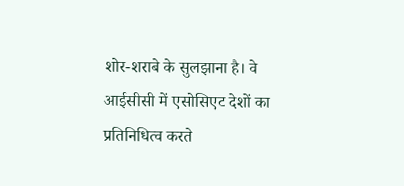शोर-शराबे के सुलझाना है। वे आईसीसी में एसोसिएट देशों का प्रतिनिधित्व करते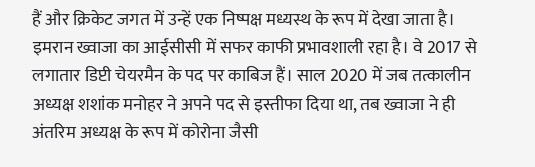हैं और क्रिकेट जगत में उन्हें एक निष्पक्ष मध्यस्थ के रूप में देखा जाता है।
इमरान ख्वाजा का आईसीसी में सफर काफी प्रभावशाली रहा है। वे 2017 से लगातार डिप्टी चेयरमैन के पद पर काबिज हैं। साल 2020 में जब तत्कालीन अध्यक्ष शशांक मनोहर ने अपने पद से इस्तीफा दिया था, तब ख्वाजा ने ही अंतरिम अध्यक्ष के रूप में कोरोना जैसी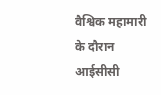वैश्विक महामारी के दौरान आईसीसी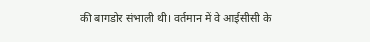की बागडोर संभाली थी। वर्तमान में वे आईसीसी के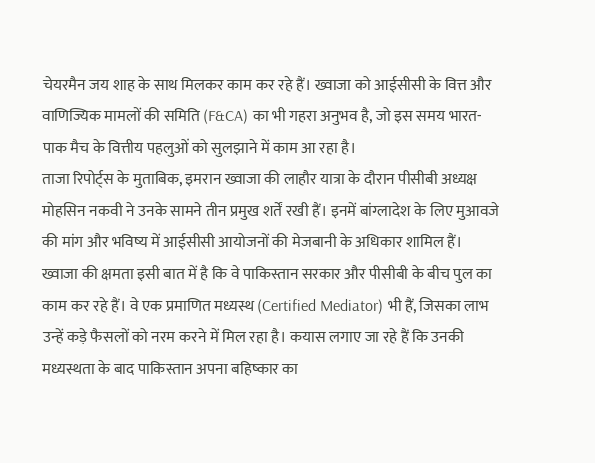चेयरमैन जय शाह के साथ मिलकर काम कर रहे हैं। ख्वाजा को आईसीसी के वित्त और वाणिज्यिक मामलों की समिति (F&CA) का भी गहरा अनुभव है, जो इस समय भारत-पाक मैच के वित्तीय पहलुओं को सुलझाने में काम आ रहा है।
ताजा रिपोर्ट्स के मुताबिक, इमरान ख्वाजा की लाहौर यात्रा के दौरान पीसीबी अध्यक्ष मोहसिन नकवी ने उनके सामने तीन प्रमुख शर्तें रखी हैं। इनमें बांग्लादेश के लिए मुआवजे की मांग और भविष्य में आईसीसी आयोजनों की मेजबानी के अधिकार शामिल हैं। ख्वाजा की क्षमता इसी बात में है कि वे पाकिस्तान सरकार और पीसीबी के बीच पुल का काम कर रहे हैं। वे एक प्रमाणित मध्यस्थ (Certified Mediator) भी हैं, जिसका लाभ उन्हें कड़े फैसलों को नरम करने में मिल रहा है। कयास लगाए जा रहे हैं कि उनकी मध्यस्थता के बाद पाकिस्तान अपना बहिष्कार का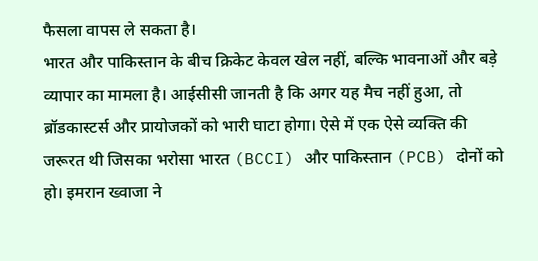फैसला वापस ले सकता है।
भारत और पाकिस्तान के बीच क्रिकेट केवल खेल नहीं, बल्कि भावनाओं और बड़े व्यापार का मामला है। आईसीसी जानती है कि अगर यह मैच नहीं हुआ, तो ब्रॉडकास्टर्स और प्रायोजकों को भारी घाटा होगा। ऐसे में एक ऐसे व्यक्ति की जरूरत थी जिसका भरोसा भारत (BCCI) और पाकिस्तान (PCB) दोनों को हो। इमरान ख्वाजा ने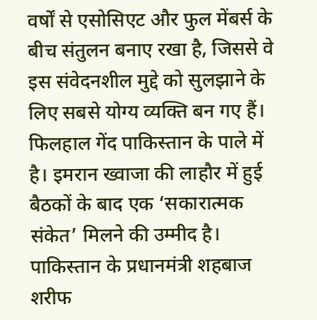वर्षों से एसोसिएट और फुल मेंबर्स के बीच संतुलन बनाए रखा है, जिससे वे इस संवेदनशील मुद्दे को सुलझाने के लिए सबसे योग्य व्यक्ति बन गए हैं।
फिलहाल गेंद पाकिस्तान के पाले में है। इमरान ख्वाजा की लाहौर में हुई बैठकों के बाद एक ‘सकारात्मक संकेत’ मिलने की उम्मीद है। पाकिस्तान के प्रधानमंत्री शहबाज शरीफ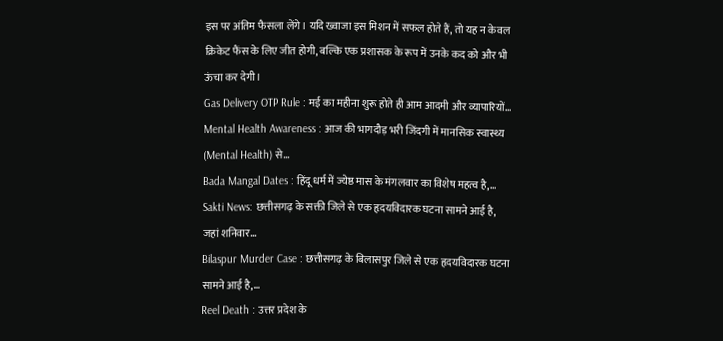इस पर अंतिम फैसला लेंगे। यदि ख्वाजा इस मिशन में सफल होते हैं, तो यह न केवल क्रिकेट फैंस के लिए जीत होगी, बल्कि एक प्रशासक के रूप में उनके कद को और भी ऊंचा कर देगी।
Gas Delivery OTP Rule : मई का महीना शुरू होते ही आम आदमी और व्यापारियों…
Mental Health Awareness : आज की भागदौड़ भरी जिंदगी में मानसिक स्वास्थ्य (Mental Health) से…
Bada Mangal Dates : हिंदू धर्म में ज्येष्ठ मास के मंगलवार का विशेष महत्व है,…
Sakti News: छत्तीसगढ़ के सक्ती जिले से एक हृदयविदारक घटना सामने आई है, जहां शनिवार…
Bilaspur Murder Case : छत्तीसगढ़ के बिलासपुर जिले से एक हृदयविदारक घटना सामने आई है,…
Reel Death : उत्तर प्रदेश के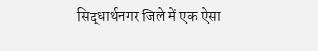सिद्धार्थनगर जिले में एक ऐसा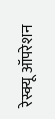रेस्क्यू ऑपरेशन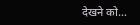देखने को…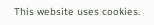This website uses cookies.